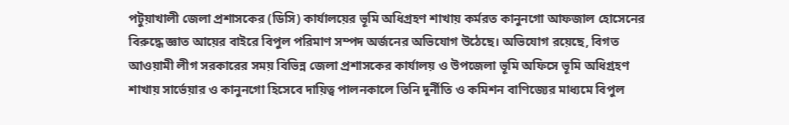পটুয়াখালী জেলা প্রশাসকের (ডিসি) কার্যালয়ের ভূমি অধিগ্রহণ শাখায় কর্মরত কানুনগো আফজাল হোসেনের বিরুদ্ধে জ্ঞাত আয়ের বাইরে বিপুল পরিমাণ সম্পদ অর্জনের অভিযোগ উঠেছে। অভিযোগ রয়েছে, বিগত আওয়ামী লীগ সরকারের সময় বিভিন্ন জেলা প্রশাসকের কার্যালয় ও উপজেলা ভূমি অফিসে ভূমি অধিগ্রহণ শাখায় সার্ভেয়ার ও কানুনগো হিসেবে দায়িত্ব পালনকালে তিনি দুর্নীতি ও কমিশন বাণিজ্যের মাধ্যমে বিপুল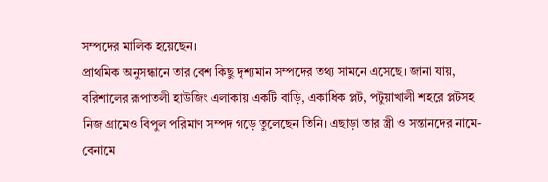সম্পদের মালিক হয়েছেন।
প্রাথমিক অনুসন্ধানে তার বেশ কিছু দৃশ্যমান সম্পদের তথ্য সামনে এসেছে। জানা যায়, বরিশালের রূপাতলী হাউজিং এলাকায় একটি বাড়ি, একাধিক প্লট, পটুয়াখালী শহরে প্লটসহ নিজ গ্রামেও বিপুল পরিমাণ সম্পদ গড়ে তুলেছেন তিনি। এছাড়া তার স্ত্রী ও সন্তানদের নামে-বেনামে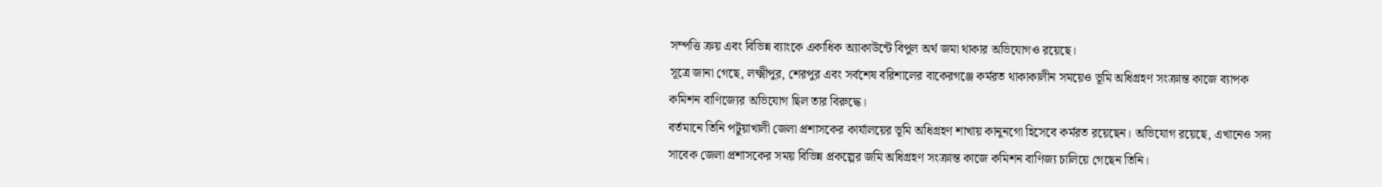সম্পত্তি ক্রয় এবং বিভিন্ন ব্যাংকে একাধিক অ্যাকাউন্টে বিপুল অর্থ জমা থাকার অভিযোগও রয়েছে।
সূত্রে জানা গেছে, লক্ষ্মীপুর, শেরপুর এবং সর্বশেষ বরিশালের বাকেরগঞ্জে কর্মরত থাকাকালীন সময়েও ভূমি অধিগ্রহণ সংক্রান্ত কাজে ব্যাপক কমিশন বাণিজ্যের অভিযোগ ছিল তার বিরুদ্ধে।
বর্তমানে তিনি পটুয়াখালী জেলা প্রশাসকের কার্যালয়ের ভূমি অধিগ্রহণ শাখায় কানুনগো হিসেবে কর্মরত রয়েছেন। অভিযোগ রয়েছে, এখানেও সদ্য সাবেক জেলা প্রশাসকের সময় বিভিন্ন প্রকল্পের জমি অধিগ্রহণ সংক্রান্ত কাজে কমিশন বাণিজ্য চালিয়ে গেছেন তিনি।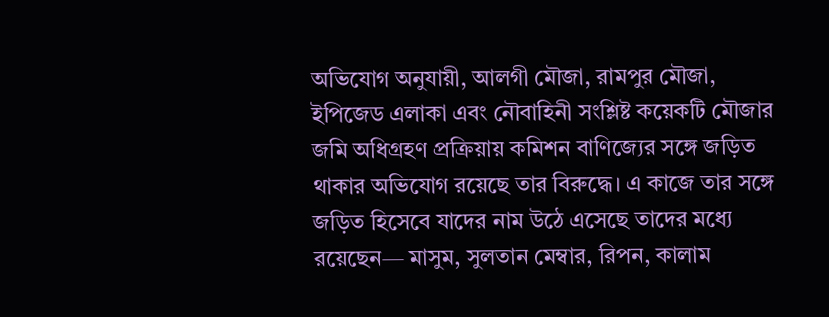অভিযোগ অনুযায়ী, আলগী মৌজা, রামপুর মৌজা, ইপিজেড এলাকা এবং নৌবাহিনী সংশ্লিষ্ট কয়েকটি মৌজার জমি অধিগ্রহণ প্রক্রিয়ায় কমিশন বাণিজ্যের সঙ্গে জড়িত থাকার অভিযোগ রয়েছে তার বিরুদ্ধে। এ কাজে তার সঙ্গে জড়িত হিসেবে যাদের নাম উঠে এসেছে তাদের মধ্যে রয়েছেন— মাসুম, সুলতান মেম্বার, রিপন, কালাম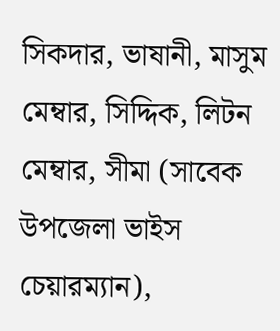সিকদার, ভাষানী, মাসুম মেম্বার, সিদ্দিক, লিটন মেম্বার, সীমা (সাবেক উপজেলা ভাইস চেয়ারম্যান),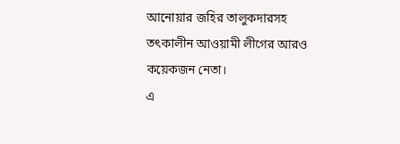আনোয়ার জহির তালুকদারসহ তৎকালীন আওয়ামী লীগের আরও কয়েকজন নেতা।
এ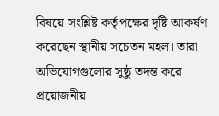বিষয়ে সংশ্লিষ্ট কর্তৃপক্ষের দৃষ্টি আকর্ষণ করেছেন স্থানীয় সচেতন মহল। তারা অভিযোগগুলোর সুষ্ঠু তদন্ত করে প্রয়োজনীয়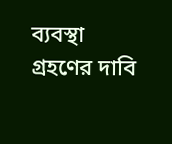ব্যবস্থা গ্রহণের দাবি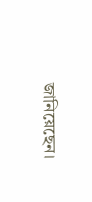জানিয়েছেন।